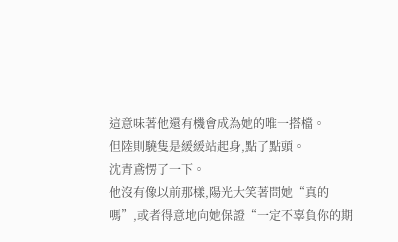這意味著他還有機會成為她的唯一搭檔。
但陸則驍隻是緩緩站起身,點了點頭。
沈青鳶愣了一下。
他沒有像以前那樣,陽光大笑著問她“真的嗎”,或者得意地向她保證“一定不辜負你的期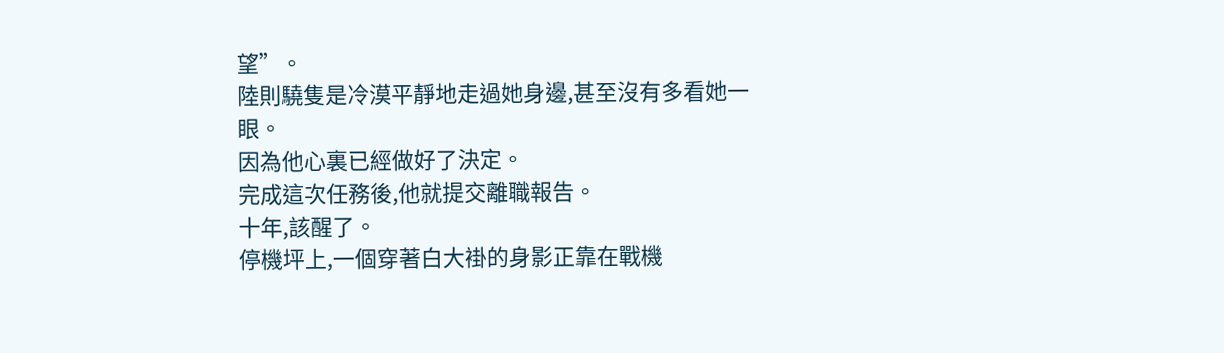望”。
陸則驍隻是冷漠平靜地走過她身邊,甚至沒有多看她一眼。
因為他心裏已經做好了決定。
完成這次任務後,他就提交離職報告。
十年,該醒了。
停機坪上,一個穿著白大褂的身影正靠在戰機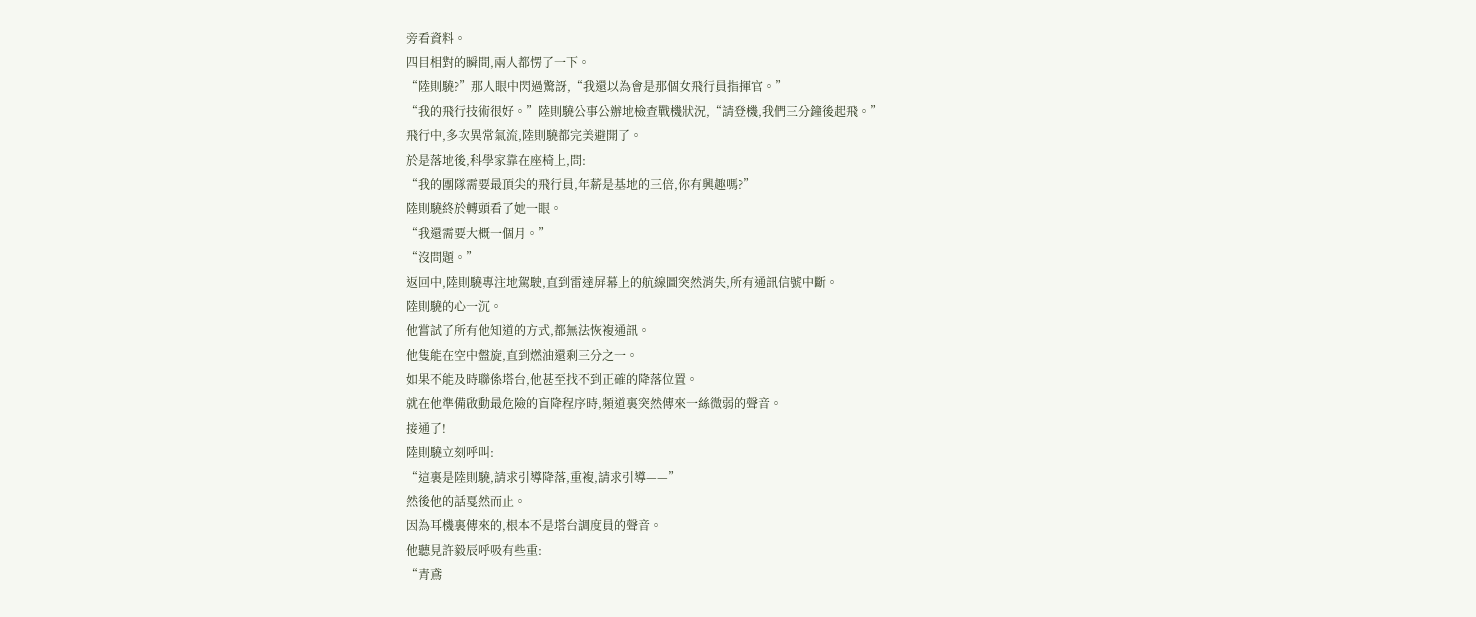旁看資料。
四目相對的瞬間,兩人都愣了一下。
“陸則驍?”那人眼中閃過驚訝,“我還以為會是那個女飛行員指揮官。”
“我的飛行技術很好。”陸則驍公事公辦地檢查戰機狀況,“請登機,我們三分鐘後起飛。”
飛行中,多次異常氣流,陸則驍都完美避開了。
於是落地後,科學家靠在座椅上,問:
“我的團隊需要最頂尖的飛行員,年薪是基地的三倍,你有興趣嗎?”
陸則驍終於轉頭看了她一眼。
“我還需要大概一個月。”
“沒問題。”
返回中,陸則驍專注地駕駛,直到雷達屏幕上的航線圖突然消失,所有通訊信號中斷。
陸則驍的心一沉。
他嘗試了所有他知道的方式,都無法恢複通訊。
他隻能在空中盤旋,直到燃油還剩三分之一。
如果不能及時聯係塔台,他甚至找不到正確的降落位置。
就在他準備啟動最危險的盲降程序時,頻道裏突然傳來一絲微弱的聲音。
接通了!
陸則驍立刻呼叫:
“這裏是陸則驍,請求引導降落,重複,請求引導——”
然後他的話戛然而止。
因為耳機裏傳來的,根本不是塔台調度員的聲音。
他聽見許毅辰呼吸有些重:
“青鳶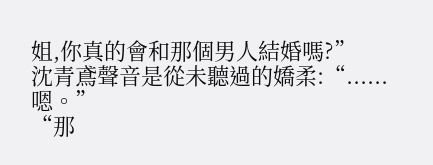姐,你真的會和那個男人結婚嗎?”
沈青鳶聲音是從未聽過的嬌柔:“......嗯。”
“那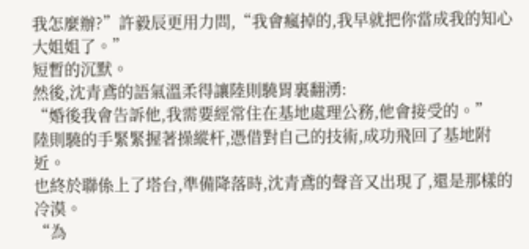我怎麼辦?”許毅辰更用力問,“我會瘋掉的,我早就把你當成我的知心大姐姐了。”
短暫的沉默。
然後,沈青鳶的語氣溫柔得讓陸則驍胃裏翻湧:
“婚後我會告訴他,我需要經常住在基地處理公務,他會接受的。”
陸則驍的手緊緊握著操縱杆,憑借對自己的技術,成功飛回了基地附近。
也終於聯係上了塔台,準備降落時,沈青鳶的聲音又出現了,還是那樣的冷漠。
“為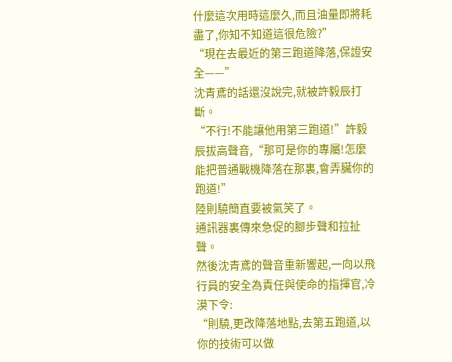什麼這次用時這麼久,而且油量即將耗盡了,你知不知道這很危險?”
“現在去最近的第三跑道降落,保證安全——”
沈青鳶的話還沒說完,就被許毅辰打斷。
“不行!不能讓他用第三跑道!”許毅辰拔高聲音,“那可是你的專屬!怎麼能把普通戰機降落在那裏,會弄臟你的跑道!”
陸則驍簡直要被氣笑了。
通訊器裏傳來急促的腳步聲和拉扯聲。
然後沈青鳶的聲音重新響起,一向以飛行員的安全為責任與使命的指揮官,冷漠下令:
“則驍,更改降落地點,去第五跑道,以你的技術可以做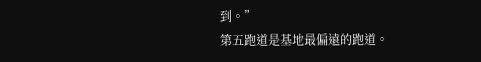到。”
第五跑道是基地最偏遠的跑道。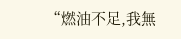“燃油不足,我無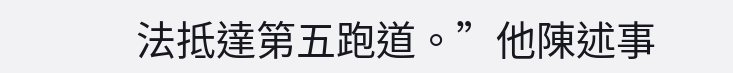法抵達第五跑道。”他陳述事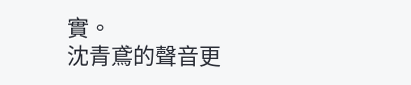實。
沈青鳶的聲音更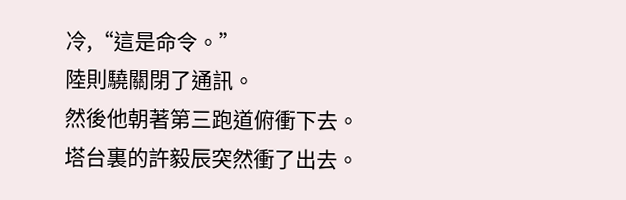冷,“這是命令。”
陸則驍關閉了通訊。
然後他朝著第三跑道俯衝下去。
塔台裏的許毅辰突然衝了出去。